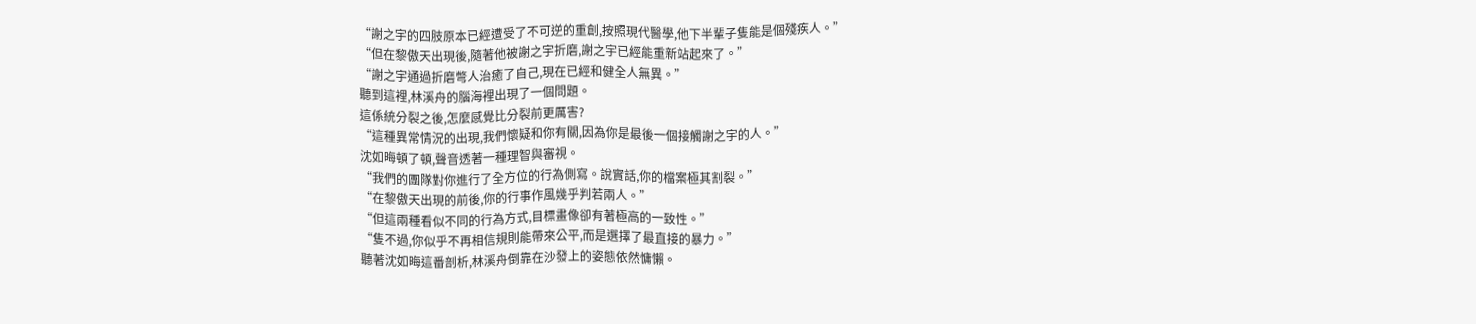“謝之宇的四肢原本已經遭受了不可逆的重創,按照現代醫學,他下半輩子隻能是個殘疾人。”
“但在黎傲天出現後,隨著他被謝之宇折磨,謝之宇已經能重新站起來了。”
“謝之宇通過折磨彆人治癒了自己,現在已經和健全人無異。”
聽到這裡,林溪舟的腦海裡出現了一個問題。
這係統分裂之後,怎麼感覺比分裂前更厲害?
“這種異常情況的出現,我們懷疑和你有關,因為你是最後一個接觸謝之宇的人。”
沈如晦頓了頓,聲音透著一種理智與審視。
“我們的團隊對你進行了全方位的行為側寫。說實話,你的檔案極其割裂。”
“在黎傲天出現的前後,你的行事作風幾乎判若兩人。”
“但這兩種看似不同的行為方式,目標畫像卻有著極高的一致性。”
“隻不過,你似乎不再相信規則能帶來公平,而是選擇了最直接的暴力。”
聽著沈如晦這番剖析,林溪舟倒靠在沙發上的姿態依然慵懶。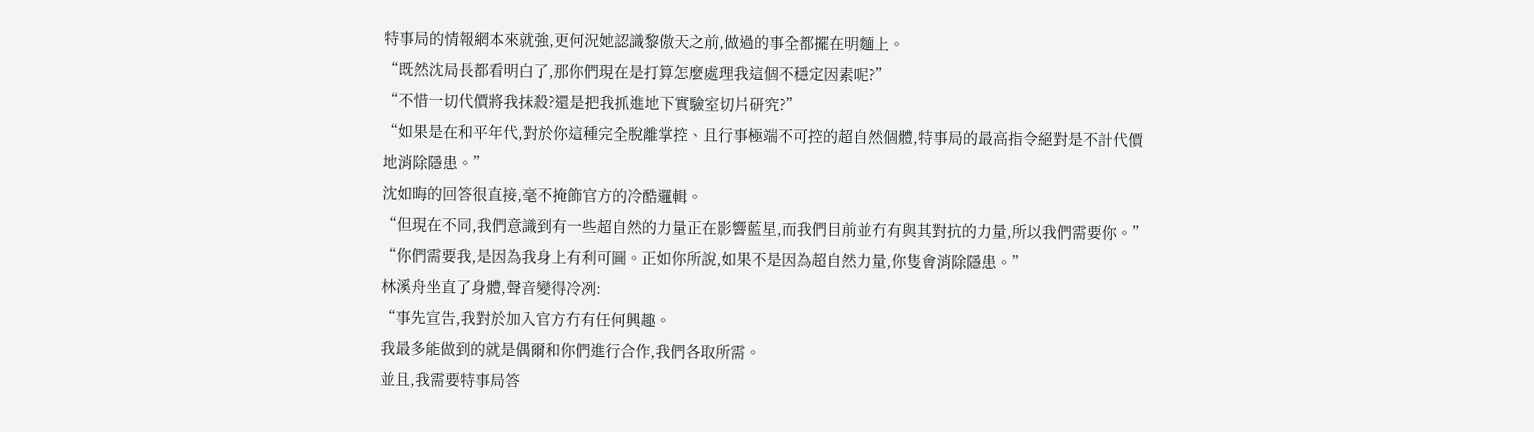特事局的情報網本來就強,更何況她認識黎傲天之前,做過的事全都擺在明麵上。
“既然沈局長都看明白了,那你們現在是打算怎麼處理我這個不穩定因素呢?”
“不惜一切代價將我抹殺?還是把我抓進地下實驗室切片研究?”
“如果是在和平年代,對於你這種完全脫離掌控、且行事極端不可控的超自然個體,特事局的最高指令絕對是不計代價地消除隱患。”
沈如晦的回答很直接,毫不掩飾官方的冷酷邏輯。
“但現在不同,我們意識到有一些超自然的力量正在影響藍星,而我們目前並冇有與其對抗的力量,所以我們需要你。”
“你們需要我,是因為我身上有利可圖。正如你所說,如果不是因為超自然力量,你隻會消除隱患。”
林溪舟坐直了身體,聲音變得冷冽:
“事先宣告,我對於加入官方冇有任何興趣。
我最多能做到的就是偶爾和你們進行合作,我們各取所需。
並且,我需要特事局答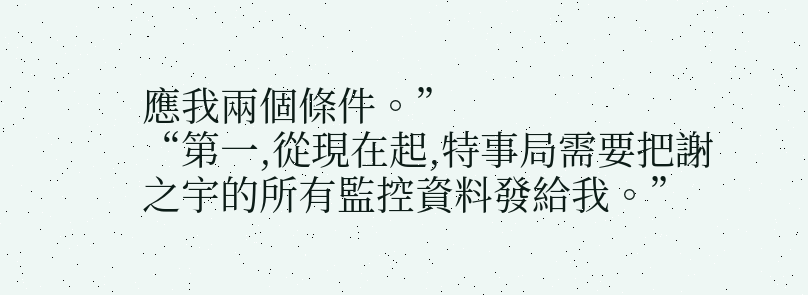應我兩個條件。”
“第一,從現在起,特事局需要把謝之宇的所有監控資料發給我。”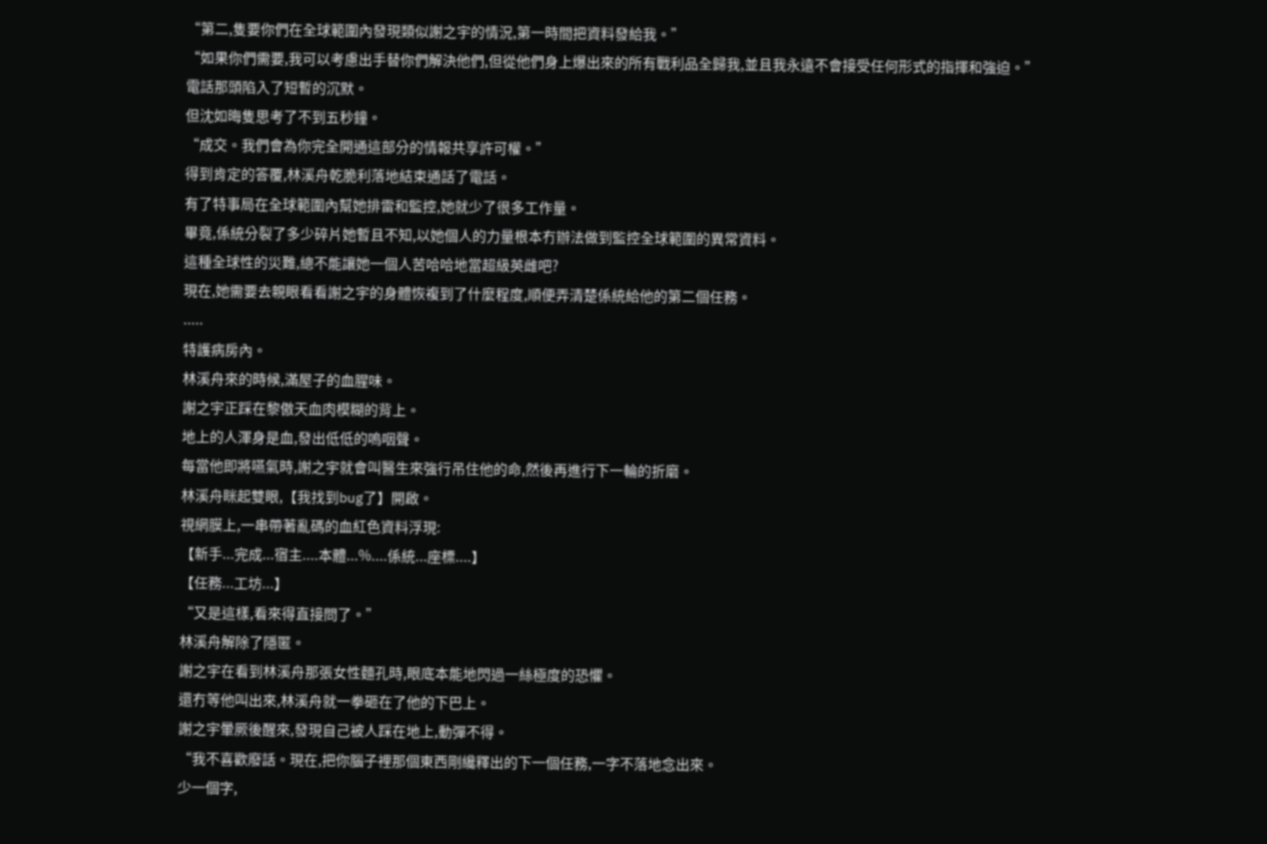“第二,隻要你們在全球範圍內發現類似謝之宇的情況,第一時間把資料發給我。”
“如果你們需要,我可以考慮出手替你們解決他們,但從他們身上爆出來的所有戰利品全歸我,並且我永遠不會接受任何形式的指揮和強迫。”
電話那頭陷入了短暫的沉默。
但沈如晦隻思考了不到五秒鐘。
“成交。我們會為你完全開通這部分的情報共享許可權。”
得到肯定的答覆,林溪舟乾脆利落地結束通話了電話。
有了特事局在全球範圍內幫她排雷和監控,她就少了很多工作量。
畢竟,係統分裂了多少碎片她暫且不知,以她個人的力量根本冇辦法做到監控全球範圍的異常資料。
這種全球性的災難,總不能讓她一個人苦哈哈地當超級英雌吧?
現在,她需要去親眼看看謝之宇的身體恢複到了什麼程度,順便弄清楚係統給他的第二個任務。
.....
特護病房內。
林溪舟來的時候,滿屋子的血腥味。
謝之宇正踩在黎傲天血肉模糊的背上。
地上的人渾身是血,發出低低的嗚咽聲。
每當他即將嚥氣時,謝之宇就會叫醫生來強行吊住他的命,然後再進行下一輪的折磨。
林溪舟眯起雙眼,【我找到bug了】開啟。
視網膜上,一串帶著亂碼的血紅色資料浮現:
【新手...完成...宿主....本體...%....係統...座標....】
【任務...工坊...】
“又是這樣,看來得直接問了。”
林溪舟解除了隱匿。
謝之宇在看到林溪舟那張女性麵孔時,眼底本能地閃過一絲極度的恐懼。
還冇等他叫出來,林溪舟就一拳砸在了他的下巴上。
謝之宇暈厥後醒來,發現自己被人踩在地上,動彈不得。
“我不喜歡廢話。現在,把你腦子裡那個東西剛纔釋出的下一個任務,一字不落地念出來。
少一個字,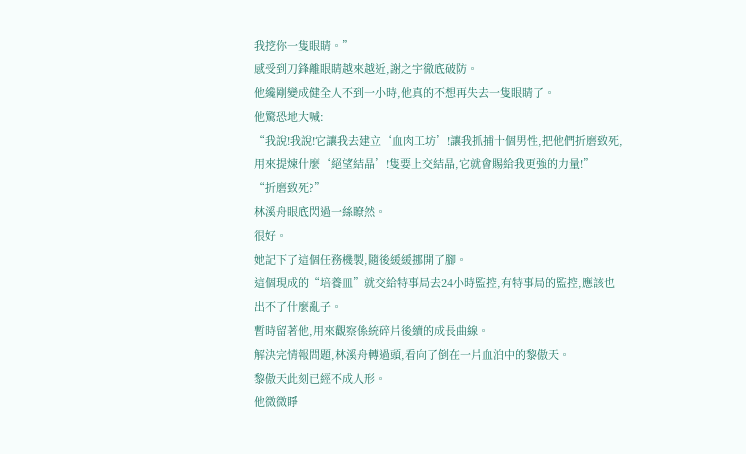我挖你一隻眼睛。”
感受到刀鋒離眼睛越來越近,謝之宇徹底破防。
他纔剛變成健全人不到一小時,他真的不想再失去一隻眼睛了。
他驚恐地大喊:
“我說!我說!它讓我去建立‘血肉工坊’!讓我抓捕十個男性,把他們折磨致死,用來提煉什麼‘絕望結晶’!隻要上交結晶,它就會賜給我更強的力量!”
“折磨致死?”
林溪舟眼底閃過一絲瞭然。
很好。
她記下了這個任務機製,隨後緩緩挪開了腳。
這個現成的“培養皿”就交給特事局去24小時監控,有特事局的監控,應該也出不了什麼亂子。
暫時留著他,用來觀察係統碎片後續的成長曲線。
解決完情報問題,林溪舟轉過頭,看向了倒在一片血泊中的黎傲天。
黎傲天此刻已經不成人形。
他微微睜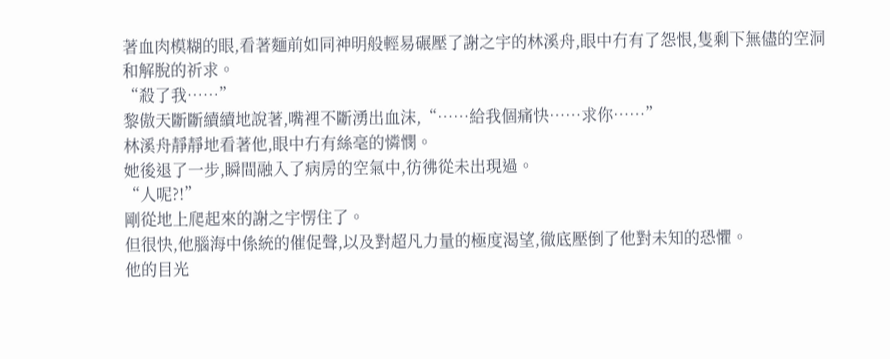著血肉模糊的眼,看著麵前如同神明般輕易碾壓了謝之宇的林溪舟,眼中冇有了怨恨,隻剩下無儘的空洞和解脫的祈求。
“殺了我……”
黎傲天斷斷續續地說著,嘴裡不斷湧出血沫,“……給我個痛快……求你……”
林溪舟靜靜地看著他,眼中冇有絲毫的憐憫。
她後退了一步,瞬間融入了病房的空氣中,彷彿從未出現過。
“人呢?!”
剛從地上爬起來的謝之宇愣住了。
但很快,他腦海中係統的催促聲,以及對超凡力量的極度渴望,徹底壓倒了他對未知的恐懼。
他的目光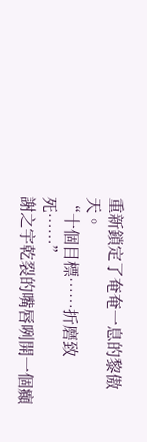重新鎖定了奄奄一息的黎傲天。
“十個目標……折磨致死……”
謝之宇乾裂的嘴唇咧開一個癲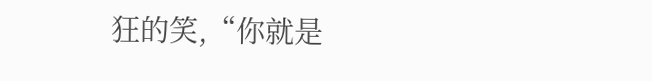狂的笑,“你就是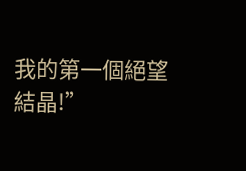我的第一個絕望結晶!”